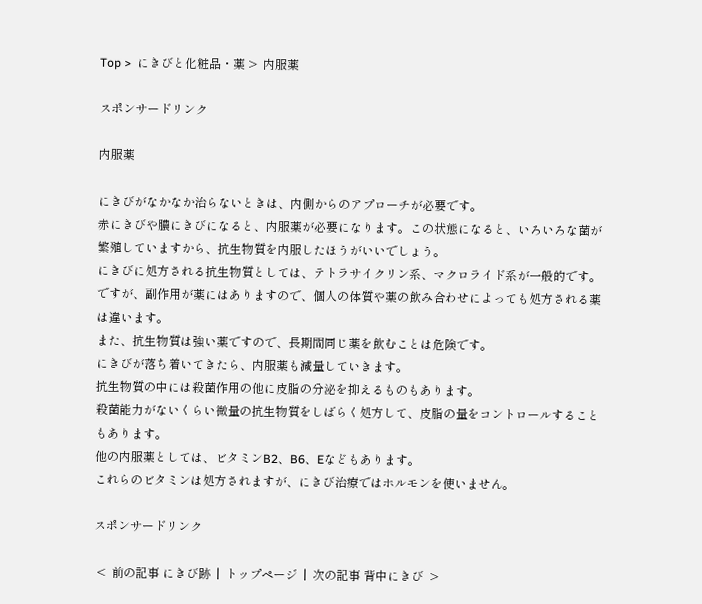Top >  にきびと化粧品・薬 >  内服薬

スポンサードリンク

内服薬

にきびがなかなか治らないときは、内側からのアプローチが必要です。
赤にきびや膿にきびになると、内服薬が必要になります。この状態になると、いろいろな菌が繁殖していますから、抗生物質を内服したほうがいいでしょう。
にきびに処方される抗生物質としては、テトラサイクリン系、マクロライド系が一般的です。
ですが、副作用が薬にはありますので、個人の体質や薬の飲み合わせによっても処方される薬は違います。
また、抗生物質は強い薬ですので、長期間同じ薬を飲むことは危険です。
にきびが落ち着いてきたら、内服薬も減量していきます。
抗生物質の中には殺菌作用の他に皮脂の分泌を抑えるものもあります。
殺菌能力がないくらい微量の抗生物質をしばらく処方して、皮脂の量をコントロールすることもあります。
他の内服薬としては、ビタミンB2、B6、Eなどもあります。
これらのビタミンは処方されますが、にきび治療ではホルモンを使いません。

スポンサードリンク

 <  前の記事 にきび跡  |  トップページ  |  次の記事 背中にきび  >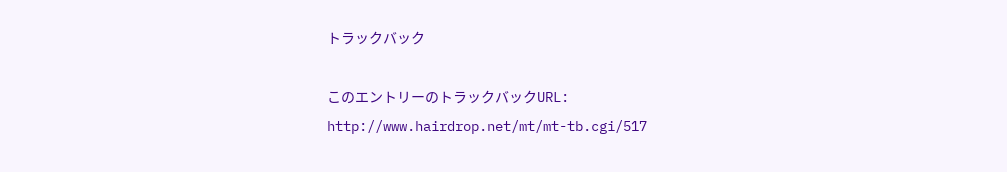トラックバック

このエントリーのトラックバックURL:
http://www.hairdrop.net/mt/mt-tb.cgi/517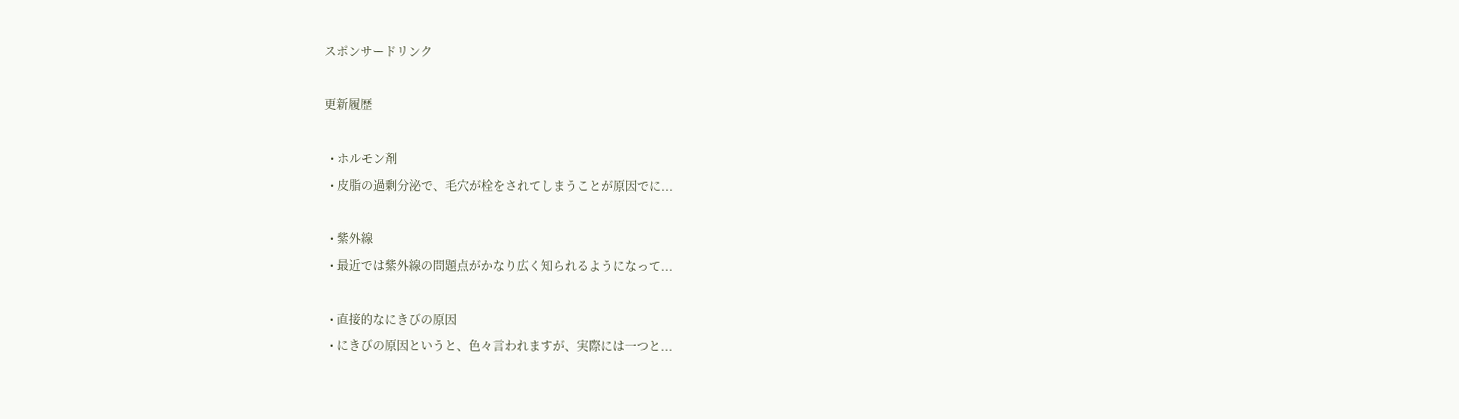スポンサードリンク

更新履歴

  • ホルモン剤
  • 皮脂の過剰分泌で、毛穴が栓をされてしまうことが原因でに...

  • 紫外線
  • 最近では紫外線の問題点がかなり広く知られるようになって...

  • 直接的なにきびの原因
  • にきびの原因というと、色々言われますが、実際には一つと...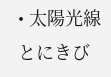• 太陽光線とにきび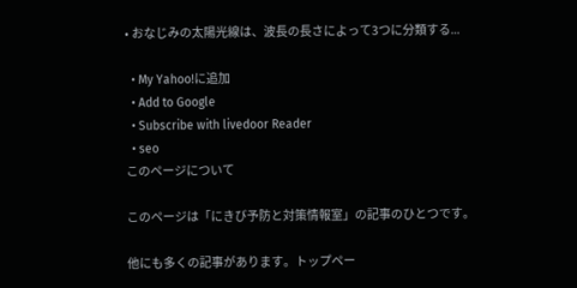• おなじみの太陽光線は、波長の長さによって3つに分類する...

  • My Yahoo!に追加
  • Add to Google
  • Subscribe with livedoor Reader
  • seo
このページについて

このページは「にきび予防と対策情報室」の記事のひとつです。

他にも多くの記事があります。トップペー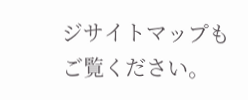ジサイトマップもご覧ください。